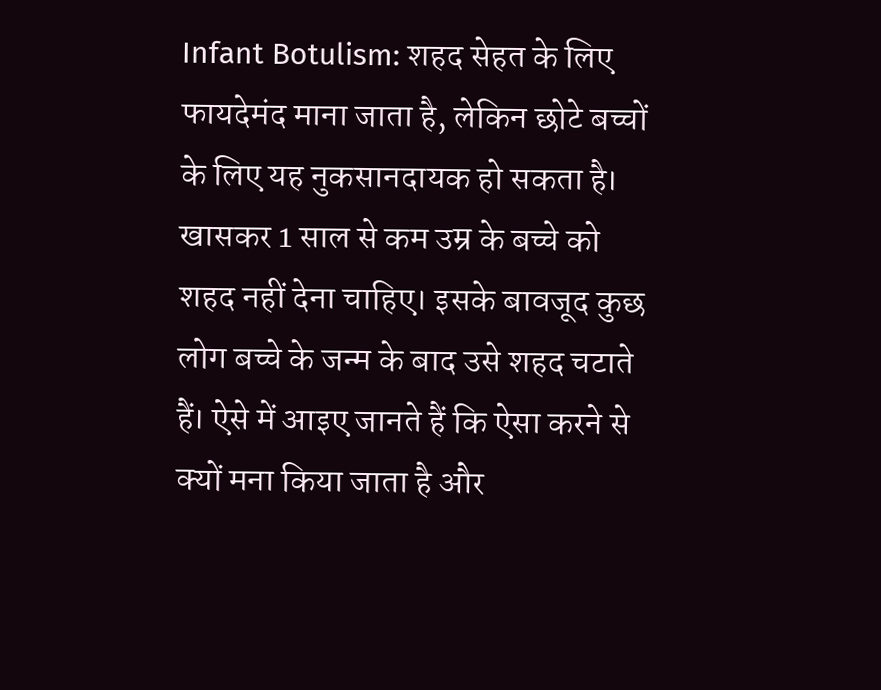Infant Botulism: शहद सेहत के लिए फायदेमंद माना जाता है, लेकिन छोटे बच्चों के लिए यह नुकसानदायक हो सकता है। खासकर 1 साल से कम उम्र के बच्चे को शहद नहीं देना चाहिए। इसके बावजूद कुछ लोग बच्चे के जन्म के बाद उसे शहद चटाते हैं। ऐसे में आइए जानते हैं कि ऐसा करने से क्यों मना किया जाता है और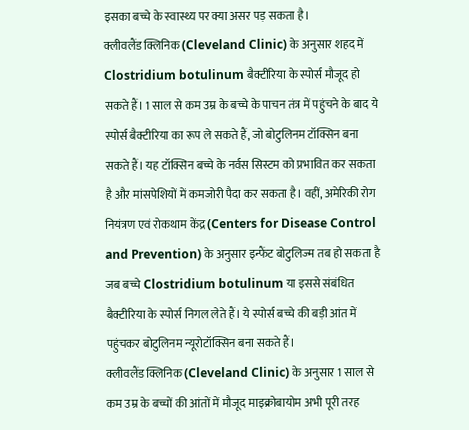इसका बच्चे के स्वास्थ्य पर क्या असर पड़ सकता है।
क्लीवलैंड क्लिनिक (Cleveland Clinic) के अनुसार शहद में Clostridium botulinum बैक्टीरिया के स्पोर्स मौजूद हो सकते हैं। 1 साल से कम उम्र के बच्चे के पाचन तंत्र में पहुंचने के बाद ये स्पोर्स बैक्टीरिया का रूप ले सकते हैं, जो बोटुलिनम टॉक्सिन बना सकते हैं। यह टॉक्सिन बच्चे के नर्वस सिस्टम को प्रभावित कर सकता है और मांसपेशियों में कमजोरी पैदा कर सकता है। वहीं, अमेरिकी रोग नियंत्रण एवं रोकथाम केंद्र (Centers for Disease Control and Prevention) के अनुसार इन्फैंट बोटुलिज्म तब हो सकता है जब बच्चे Clostridium botulinum या इससे संबंधित बैक्टीरिया के स्पोर्स निगल लेते हैं। ये स्पोर्स बच्चे की बड़ी आंत में पहुंचकर बोटुलिनम न्यूरोटॉक्सिन बना सकते हैं।
क्लीवलैंड क्लिनिक (Cleveland Clinic) के अनुसार 1 साल से कम उम्र के बच्चों की आंतों में मौजूद माइक्रोबायोम अभी पूरी तरह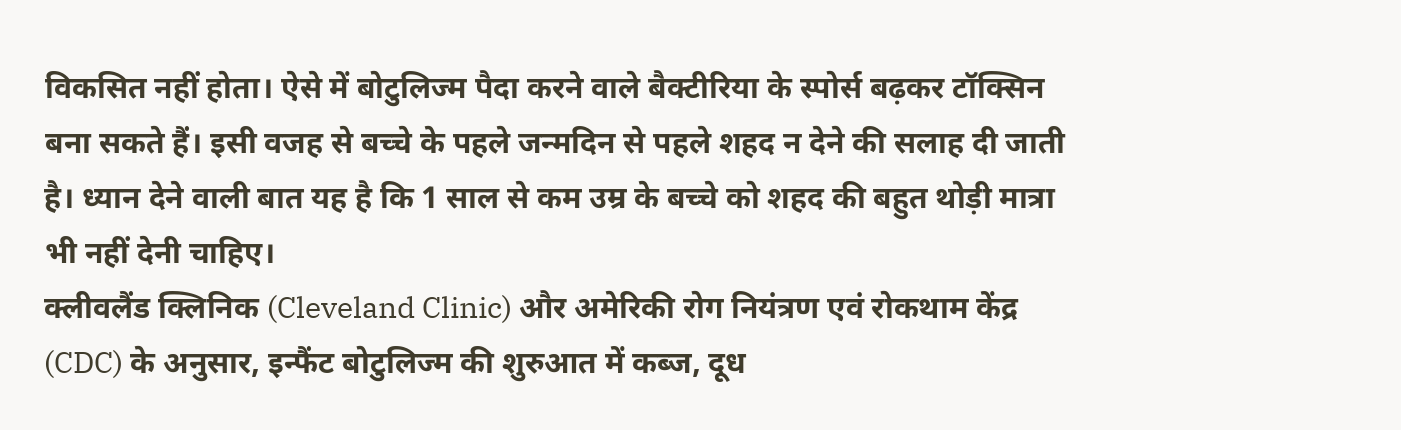विकसित नहीं होता। ऐसे में बोटुलिज्म पैदा करने वाले बैक्टीरिया के स्पोर्स बढ़कर टॉक्सिन बना सकते हैं। इसी वजह से बच्चे के पहले जन्मदिन से पहले शहद न देने की सलाह दी जाती है। ध्यान देने वाली बात यह है कि 1 साल से कम उम्र के बच्चे को शहद की बहुत थोड़ी मात्रा भी नहीं देनी चाहिए।
क्लीवलैंड क्लिनिक (Cleveland Clinic) और अमेरिकी रोग नियंत्रण एवं रोकथाम केंद्र (CDC) के अनुसार, इन्फैंट बोटुलिज्म की शुरुआत में कब्ज, दूध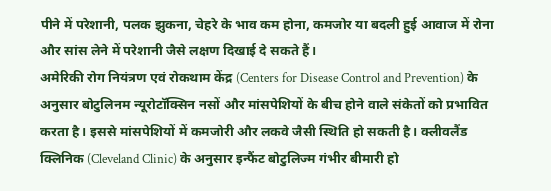पीने में परेशानी, पलक झुकना, चेहरे के भाव कम होना, कमजोर या बदली हुई आवाज में रोना और सांस लेने में परेशानी जैसे लक्षण दिखाई दे सकते हैं।
अमेरिकी रोग नियंत्रण एवं रोकथाम केंद्र (Centers for Disease Control and Prevention) के अनुसार बोटुलिनम न्यूरोटॉक्सिन नसों और मांसपेशियों के बीच होने वाले संकेतों को प्रभावित करता है। इससे मांसपेशियों में कमजोरी और लकवे जैसी स्थिति हो सकती है। क्लीवलैंड क्लिनिक (Cleveland Clinic) के अनुसार इन्फैंट बोटुलिज्म गंभीर बीमारी हो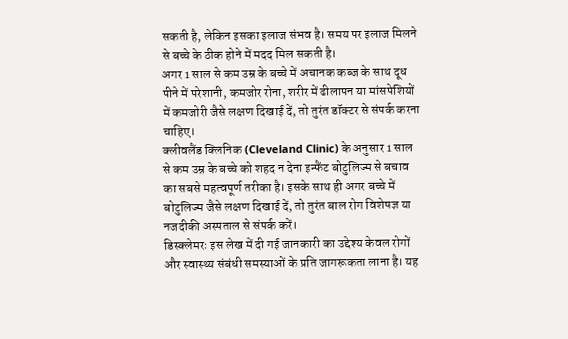सकती है, लेकिन इसका इलाज संभव है। समय पर इलाज मिलने से बच्चे के ठीक होने में मदद मिल सकती है।
अगर 1 साल से कम उम्र के बच्चे में अचानक कब्ज के साथ दूध पीने में परेशानी, कमजोर रोना, शरीर में ढीलापन या मांसपेशियों में कमजोरी जैसे लक्षण दिखाई दें, तो तुरंत डॉक्टर से संपर्क करना चाहिए।
क्लीवलैंड क्लिनिक (Cleveland Clinic) के अनुसार 1 साल से कम उम्र के बच्चे को शहद न देना इन्फैंट बोटुलिज्म से बचाव का सबसे महत्वपूर्ण तरीका है। इसके साथ ही अगर बच्चे में बोटुलिज्म जैसे लक्षण दिखाई दें, तो तुरंत बाल रोग विशेषज्ञ या नजदीकी अस्पताल से संपर्क करें।
डिस्क्लेमरः इस लेख में दी गई जानकारी का उद्देश्य केवल रोगों और स्वास्थ्य संबंधी समस्याओं के प्रति जागरूकता लाना है। यह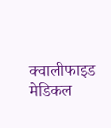क्वालीफाइड मेडिकल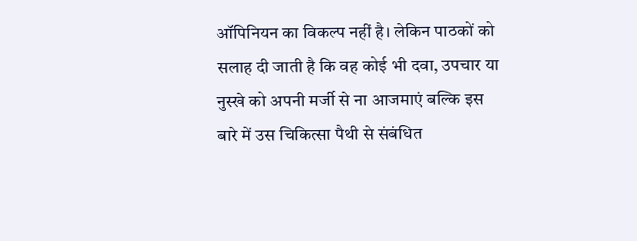ऑपिनियन का विकल्प नहीं है। लेकिन पाठकों को सलाह दी जाती है कि वह कोई भी दवा, उपचार या नुस्खे को अपनी मर्जी से ना आजमाएं बल्कि इस बारे में उस चिकित्सा पैथी से संबंधित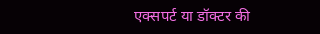एक्सपर्ट या डॉक्टर की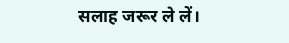सलाह जरूर ले लें।